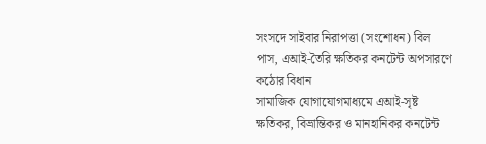সংসদে সাইবার নিরাপত্তা (সংশোধন) বিল পাস, এআই-তৈরি ক্ষতিকর কনটেন্ট অপসারণে কঠোর বিধান
সামাজিক যোগাযোগমাধ্যমে এআই-সৃষ্ট ক্ষতিকর, বিভ্রান্তিকর ও মানহানিকর কনটেন্ট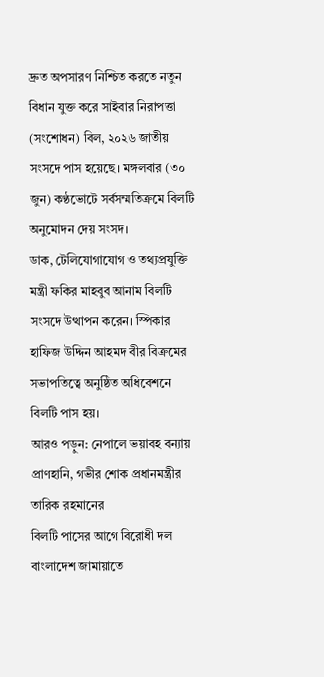দ্রুত অপসারণ নিশ্চিত করতে নতুন বিধান যুক্ত করে সাইবার নিরাপত্তা (সংশোধন) বিল, ২০২৬ জাতীয় সংসদে পাস হয়েছে। মঙ্গলবার (৩০ জুন) কণ্ঠভোটে সর্বসম্মতিক্রমে বিলটি অনুমোদন দেয় সংসদ।
ডাক, টেলিযোগাযোগ ও তথ্যপ্রযুক্তি মন্ত্রী ফকির মাহবুব আনাম বিলটি সংসদে উত্থাপন করেন। স্পিকার হাফিজ উদ্দিন আহমদ বীর বিক্রমের সভাপতিত্বে অনুষ্ঠিত অধিবেশনে বিলটি পাস হয়।
আরও পড়ুন: নেপালে ভয়াবহ বন্যায় প্রাণহানি, গভীর শোক প্রধানমন্ত্রীর তারিক রহমানের
বিলটি পাসের আগে বিরোধী দল বাংলাদেশ জামায়াতে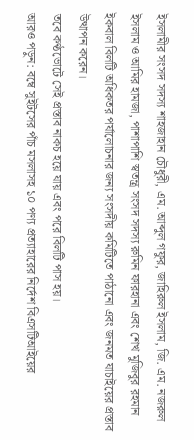ইসলামীর সংসদ সদস্য শাহজাহান চৌধুরী, এম. আব্দুল গফুর, জাহিরুল ইসলাম, জি. এম. নজরুল ইসলাম ও আমির হামজা, পাশাপাশি স্বতন্ত্র সংসদ সদস্য রুমিন ফারহানা এবং শেখ মুজিবুর রহমান ইকবাল বিলটি অধিকতর পর্যালোচনার জন্য সংসদীয় কমিটিতে পাঠানো এবং জনমত যাচাইয়ের প্রস্তাব উত্থাপন করেন।
তবে কণ্ঠভোটে সেই প্রস্তাব নাকচ হয়ে যায় এবং পরে বিলটি পাস হয়।
আরও পড়ুন: বম্বে সুইটসের পাঁচ মসলাসহ ১০ পণ্য প্রত্যাহারের নির্দেশ বিএসটিআইয়ের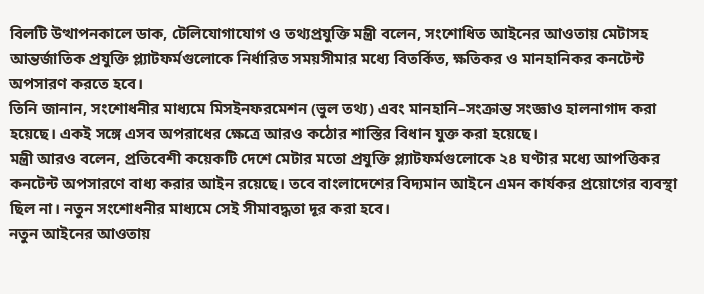বিলটি উত্থাপনকালে ডাক, টেলিযোগাযোগ ও তথ্যপ্রযুক্তি মন্ত্রী বলেন, সংশোধিত আইনের আওতায় মেটাসহ আন্তর্জাতিক প্রযুক্তি প্ল্যাটফর্মগুলোকে নির্ধারিত সময়সীমার মধ্যে বিতর্কিত, ক্ষতিকর ও মানহানিকর কনটেন্ট অপসারণ করতে হবে।
তিনি জানান, সংশোধনীর মাধ্যমে মিসইনফরমেশন (ভুল তথ্য) এবং মানহানি–সংক্রান্ত সংজ্ঞাও হালনাগাদ করা হয়েছে। একই সঙ্গে এসব অপরাধের ক্ষেত্রে আরও কঠোর শাস্তির বিধান যুক্ত করা হয়েছে।
মন্ত্রী আরও বলেন, প্রতিবেশী কয়েকটি দেশে মেটার মতো প্রযুক্তি প্ল্যাটফর্মগুলোকে ২৪ ঘণ্টার মধ্যে আপত্তিকর কনটেন্ট অপসারণে বাধ্য করার আইন রয়েছে। তবে বাংলাদেশের বিদ্যমান আইনে এমন কার্যকর প্রয়োগের ব্যবস্থা ছিল না। নতুন সংশোধনীর মাধ্যমে সেই সীমাবদ্ধতা দূর করা হবে।
নতুন আইনের আওতায়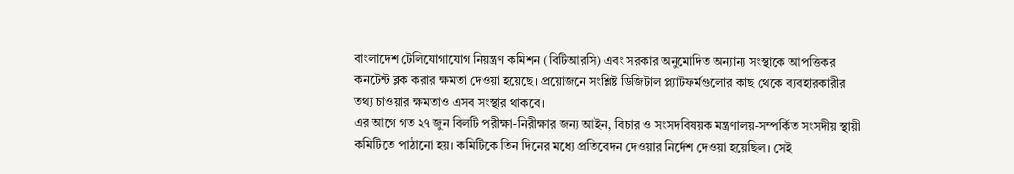বাংলাদেশ টেলিযোগাযোগ নিয়ন্ত্রণ কমিশন (বিটিআরসি) এবং সরকার অনুমোদিত অন্যান্য সংস্থাকে আপত্তিকর কনটেন্ট ব্লক করার ক্ষমতা দেওয়া হয়েছে। প্রয়োজনে সংশ্লিষ্ট ডিজিটাল প্ল্যাটফর্মগুলোর কাছ থেকে ব্যবহারকারীর তথ্য চাওয়ার ক্ষমতাও এসব সংস্থার থাকবে।
এর আগে গত ২৭ জুন বিলটি পরীক্ষা-নিরীক্ষার জন্য আইন, বিচার ও সংসদবিষয়ক মন্ত্রণালয়-সম্পর্কিত সংসদীয় স্থায়ী কমিটিতে পাঠানো হয়। কমিটিকে তিন দিনের মধ্যে প্রতিবেদন দেওয়ার নির্দেশ দেওয়া হয়েছিল। সেই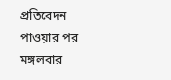প্রতিবেদন পাওয়ার পর মঙ্গলবার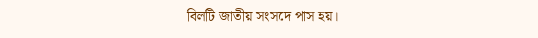বিলটি জাতীয় সংসদে পাস হয়।